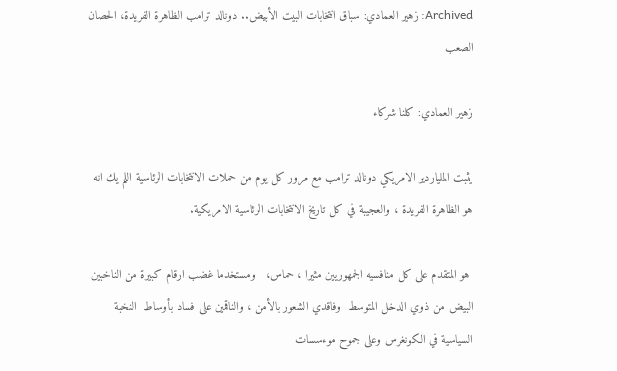Archived: زهير العمادي: سباق انتخابات البيت الأبيض.. دونالد ترامب الظاهرة الفريدة، الحصان الصعب

زهير العمادي: كلنا شركاء

يثبت الملياردير الامريكي دونالد ترامب مع مرور كل يوم من حملات الانتخابات الرئاسية اللم يك انه هو الظاهرة الفريدة ، والعجيبة في كل تاريخ الانتخابات الرئاسية الامريكية.

 هو المتقدم على كل منافسيه الجمهوريين مثيرا ، حماس،   ومستخدما غضب ارقام كبيرة من الناخبين البيض من ذوي الدخل المتوسط  وفاقدي الشعور بالأمن ، والناقمين على فساد بأوساط  النخبة السياسية في الكونغرس وعلى جموح موءسسات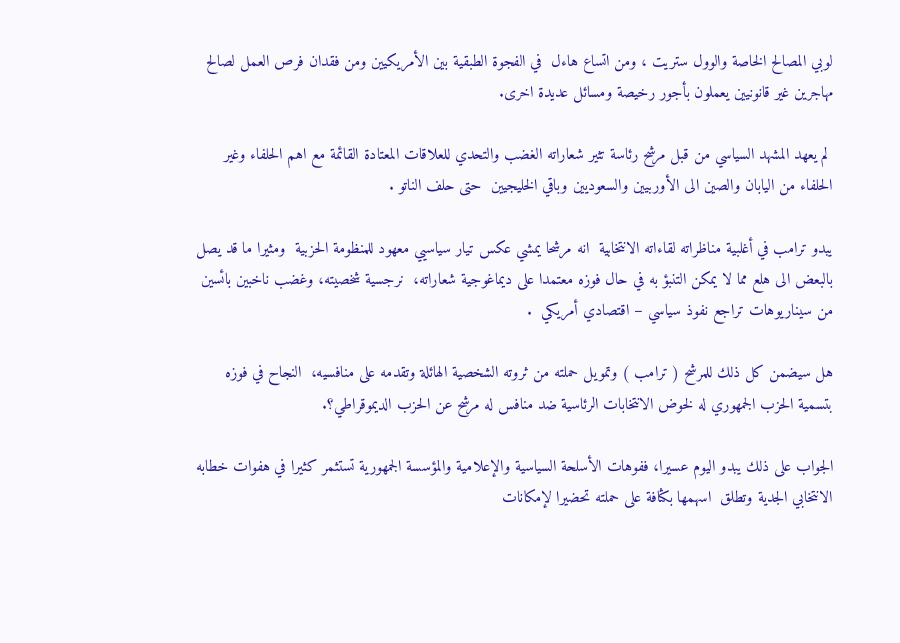لوبي المصالح الخاصة والوول ستريت ، ومن اتساع هاءل  في الفجوة الطبقية بين الأمريكيين ومن فقدان فرص العمل لصالح مهاجرين غير قانونيين يعملون بأجور رخيصة ومسائل عديدة اخرى.

 لم يعهد المشهد السياسي من قبل مرشح رئاسة تثير شعاراته الغضب والتحدي للعلاقات المعتادة القائمة مع اهم الحلفاء وغير الحلفاء من اليابان والصين الى الأوربيين والسعوديين وباقي الخليجيين  حتى حلف الناتو .

يبدو ترامب في أغلبية مناظراته لقاءاته الانتخابية  انه مرشحا يمشي عكس تيار سياسيي معهود للمنظومة الحزبية  ومثيرا ما قد يصل بالبعض الى هلع مما لا يمكن التنبؤ به في حال فوزه معتمدا على ديماغوجية شعاراته،  نرجسية شخصيته، وغضب ناخبين بائسين من سيناريوهات تراجع نفوذ سياسي – اقتصادي أمريكي  .

هل سيضمن كل ذلك للمرشح ( ترامب ) وتمويل حملته من ثروته الشخصية الهائلة وتقدمه على منافسيه،  النجاح في فوزه بتسمية الحزب الجمهوري له لخوض الانتخابات الرئاسية ضد منافس له مرشح عن الحزب الديموقراطي؟.

الجواب على ذلك يبدو اليوم عسيرا، ففوهات الأسلحة السياسية والإعلامية والمؤسسة الجمهورية تستثمر كثيرا في هفوات خطابه الانتخابي الجدية وتطلق  اسهمها بكثافة على حملته تحضيرا لإمكانات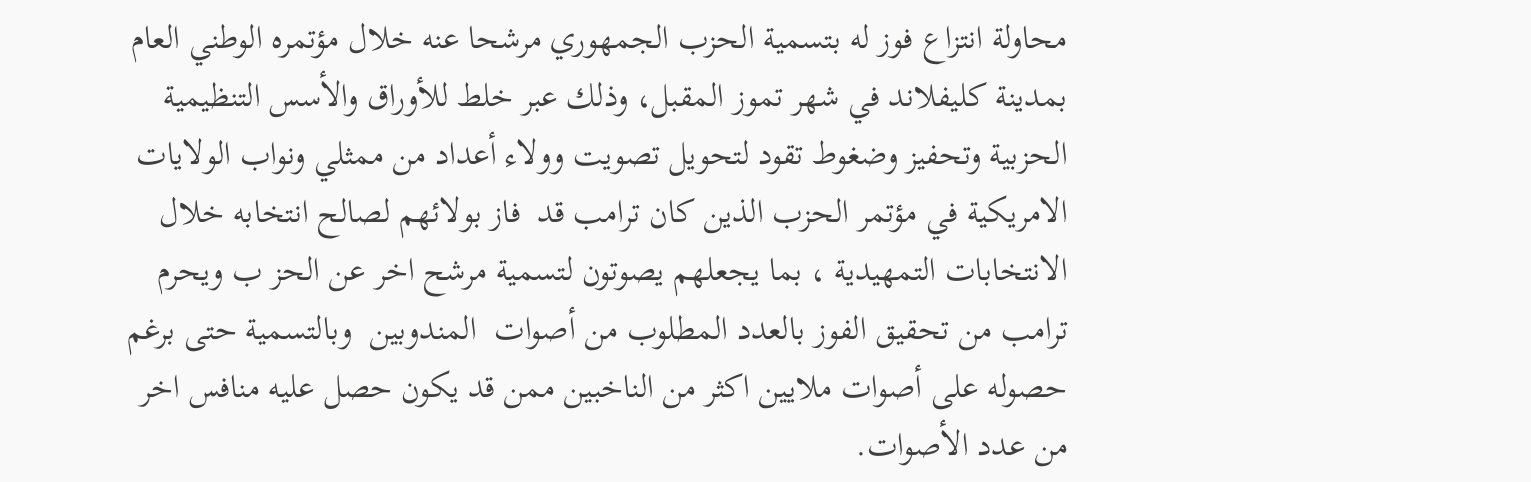محاولة انتزاع فوز له بتسمية الحزب الجمهوري مرشحا عنه خلال مؤتمره الوطني العام بمدينة كليفلاند في شهر تموز المقبل، وذلك عبر خلط للأوراق والأسس التنظيمية الحزبية وتحفيز وضغوط تقود لتحويل تصويت وولاء أعداد من ممثلي ونواب الولايات الامريكية في مؤتمر الحزب الذين كان ترامب قد  فاز بولائهم لصالح انتخابه خلال الانتخابات التمهيدية ، بما يجعلهم يصوتون لتسمية مرشح اخر عن الحز ب ويحرم ترامب من تحقيق الفوز بالعدد المطلوب من أصوات  المندوبين  وبالتسمية حتى برغم حصوله على أصوات ملايين اكثر من الناخبين ممن قد يكون حصل عليه منافس اخر من عدد الأصوات.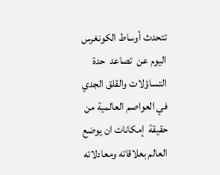تتحدث أوساط الكونغرس اليوم عن  تصاعد  حدة التساؤلات والقلق الجدي في العواصم العالمية من حقيقة  إمكانات ان يوضع العالم بعلاقاته ومعادلاته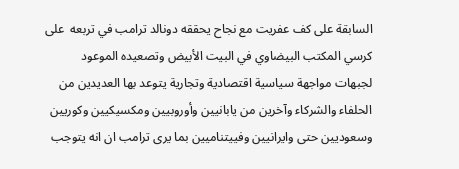السابقة على كف عفريت مع نجاح يحققه دونالد ترامب في تربعه  على كرسي المكتب البيضاوي في البيت الأبيض وتصعيده الموعود لجبهات مواجهة سياسية اقتصادية وتجارية يتوعد بها العديدين من الحلفاء والشركاء وآخرين من يابانيين وأوروبيين ومكسيكيين وكوريين وسعوديين حتى وايرانيين وفييتناميين بما يرى ترامب ان انه يتوجب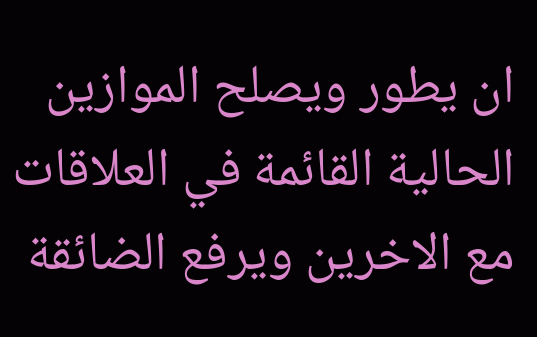ان يطور ويصلح الموازين الحالية القائمة في العلاقات مع الاخرين ويرفع الضائقة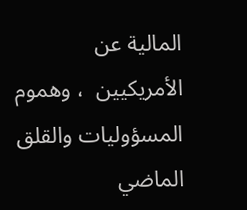المالية عن الأمريكيين  ، وهموم المسؤوليات والقلق الماضي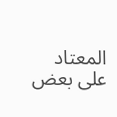المعتاد على بعض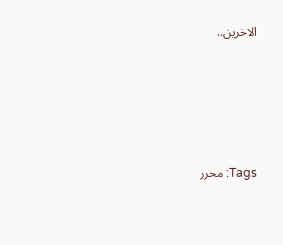الاخرين..





Tags: محرر